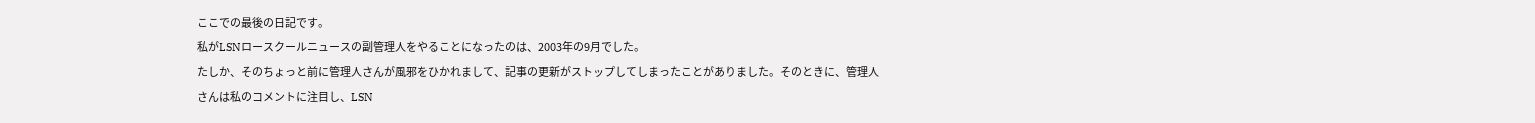ここでの最後の日記です。
私がLSNロースクールニュースの副管理人をやることになったのは、2003年の9月でした。
たしか、そのちょっと前に管理人さんが風邪をひかれまして、記事の更新がストップしてしまったことがありました。そのときに、管理人さんは私のコメントに注目し、LSN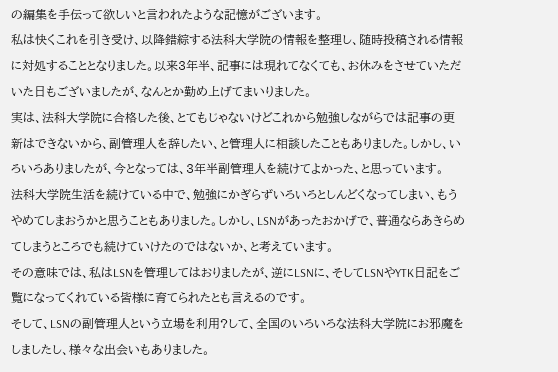の編集を手伝って欲しいと言われたような記憶がございます。
私は快くこれを引き受け、以降錯綜する法科大学院の情報を整理し、随時投稿される情報に対処することとなりました。以来3年半、記事には現れてなくても、お休みをさせていただいた日もございましたが、なんとか勤め上げてまいりました。
実は、法科大学院に合格した後、とてもじゃないけどこれから勉強しながらでは記事の更新はできないから、副管理人を辞したい、と管理人に相談したこともありました。しかし、いろいろありましたが、今となっては、3年半副管理人を続けてよかった、と思っています。
法科大学院生活を続けている中で、勉強にかぎらずいろいろとしんどくなってしまい、もうやめてしまおうかと思うこともありました。しかし、LSNがあったおかげで、普通ならあきらめてしまうところでも続けていけたのではないか、と考えています。
その意味では、私はLSNを管理してはおりましたが、逆にLSNに、そしてLSNやYTK日記をご覧になってくれている皆様に育てられたとも言えるのです。
そして、LSNの副管理人という立場を利用?して、全国のいろいろな法科大学院にお邪魔をしましたし、様々な出会いもありました。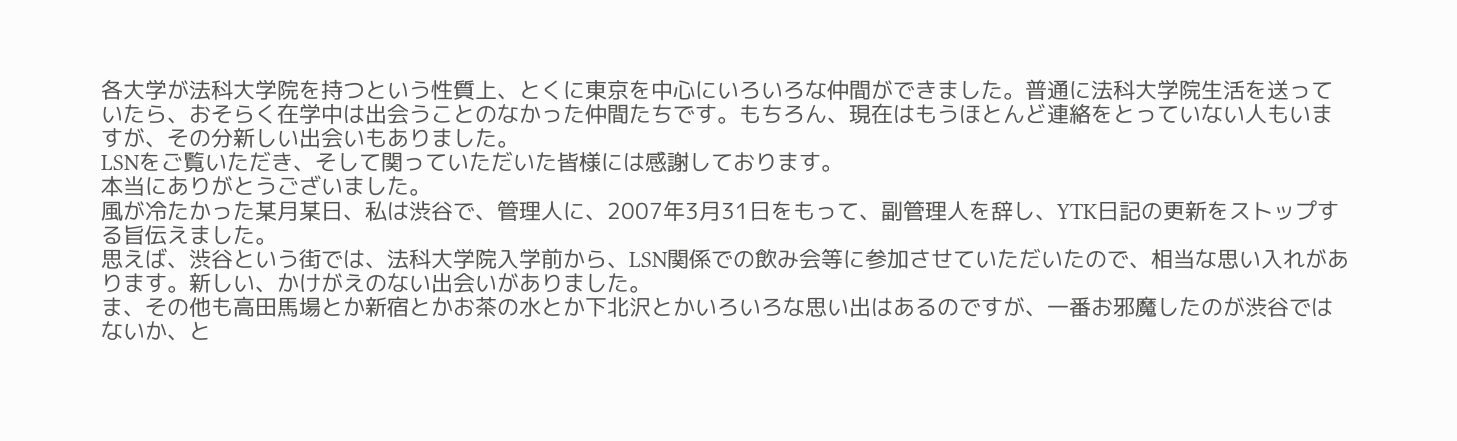各大学が法科大学院を持つという性質上、とくに東京を中心にいろいろな仲間ができました。普通に法科大学院生活を送っていたら、おそらく在学中は出会うことのなかった仲間たちです。もちろん、現在はもうほとんど連絡をとっていない人もいますが、その分新しい出会いもありました。
LSNをご覧いただき、そして関っていただいた皆様には感謝しております。
本当にありがとうございました。
風が冷たかった某月某日、私は渋谷で、管理人に、2007年3月31日をもって、副管理人を辞し、YTK日記の更新をストップする旨伝えました。
思えば、渋谷という街では、法科大学院入学前から、LSN関係での飲み会等に参加させていただいたので、相当な思い入れがあります。新しい、かけがえのない出会いがありました。
ま、その他も高田馬場とか新宿とかお茶の水とか下北沢とかいろいろな思い出はあるのですが、一番お邪魔したのが渋谷ではないか、と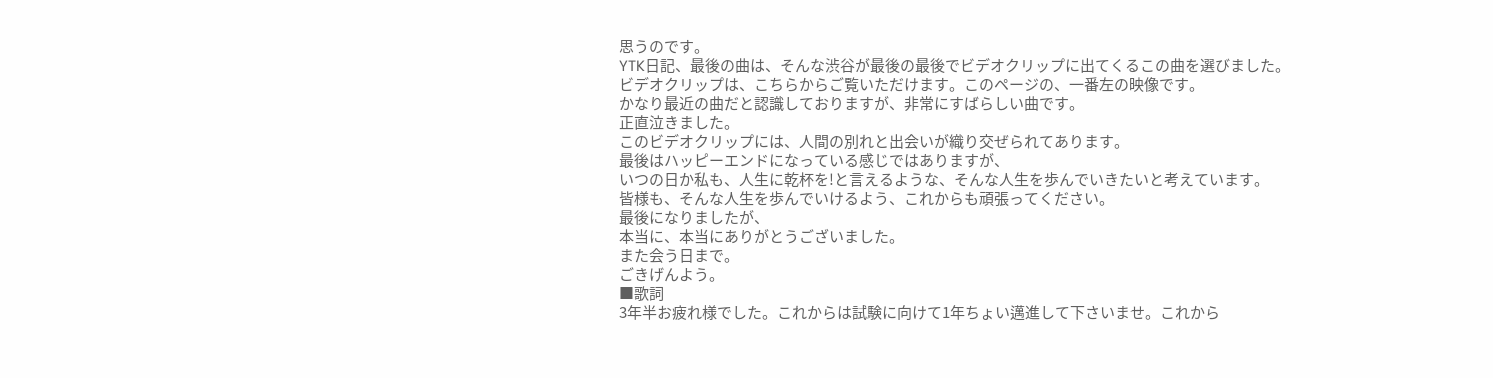思うのです。
YTK日記、最後の曲は、そんな渋谷が最後の最後でビデオクリップに出てくるこの曲を選びました。
ビデオクリップは、こちらからご覧いただけます。このページの、一番左の映像です。
かなり最近の曲だと認識しておりますが、非常にすばらしい曲です。
正直泣きました。
このビデオクリップには、人間の別れと出会いが織り交ぜられてあります。
最後はハッピーエンドになっている感じではありますが、
いつの日か私も、人生に乾杯を!と言えるような、そんな人生を歩んでいきたいと考えています。
皆様も、そんな人生を歩んでいけるよう、これからも頑張ってください。
最後になりましたが、
本当に、本当にありがとうございました。
また会う日まで。
ごきげんよう。
■歌詞
3年半お疲れ様でした。これからは試験に向けて1年ちょい邁進して下さいませ。これから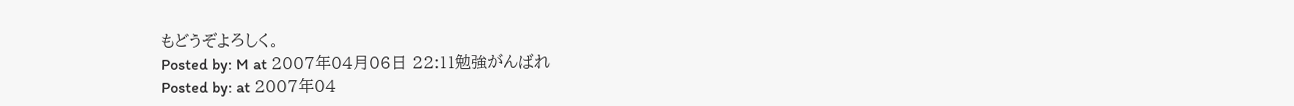もどうぞよろしく。
Posted by: M at 2007年04月06日 22:11勉強がんばれ
Posted by: at 2007年04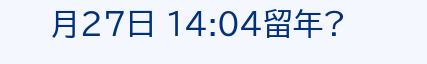月27日 14:04留年?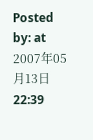Posted by: at 2007年05月13日 22:39